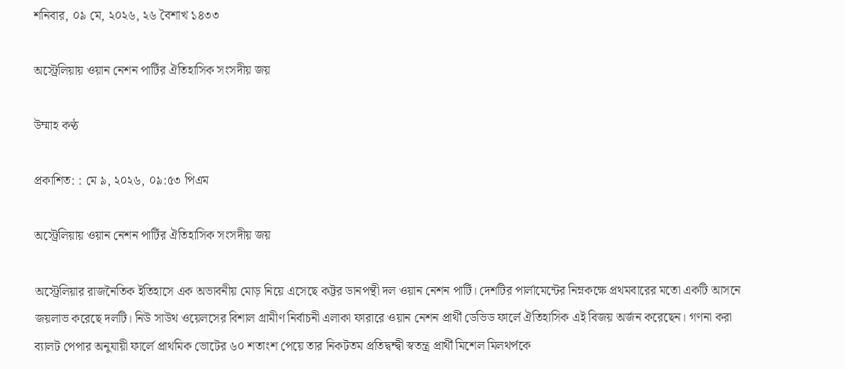শনিবার, ০৯ মে, ২০২৬, ২৬ বৈশাখ ১৪৩৩

অস্ট্রেলিয়ায় ওয়ান নেশন পার্টির ঐতিহাসিক সংসদীয় জয়

উম্মাহ কণ্ঠ

প্রকাশিত: : মে ৯, ২০২৬, ০৯:৫৩ পিএম

অস্ট্রেলিয়ায় ওয়ান নেশন পার্টির ঐতিহাসিক সংসদীয় জয়

অস্ট্রেলিয়ার রাজনৈতিক ইতিহাসে এক অভাবনীয় মোড় নিয়ে এসেছে কট্টর ডানপন্থী দল ওয়ান নেশন পার্টি। দেশটির পার্লামেন্টের নিম্নকক্ষে প্রথমবারের মতো একটি আসনে জয়লাভ করেছে দলটি। নিউ সাউথ ওয়েলসের বিশাল গ্রামীণ নির্বাচনী এলাকা ফারারে ওয়ান নেশন প্রার্থী ডেভিড ফার্লে ঐতিহাসিক এই বিজয় অর্জন করেছেন। গণনা করা ব্যালট পেপার অনুযায়ী ফার্লে প্রাথমিক ভোটের ৬০ শতাংশ পেয়ে তার নিকটতম প্রতিদ্বন্দ্বী স্বতন্ত্র প্রার্থী মিশেল মিলথর্পকে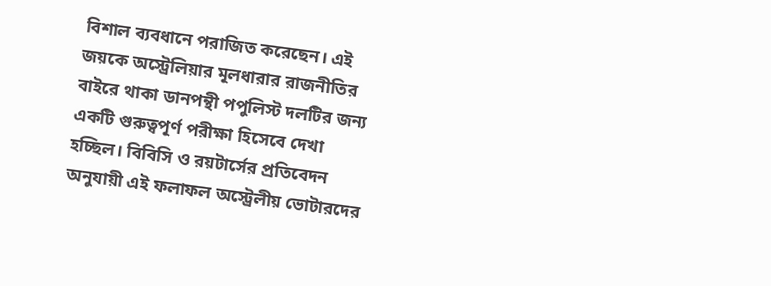বিশাল ব্যবধানে পরাজিত করেছেন। এই জয়কে অস্ট্রেলিয়ার মূলধারার রাজনীতির বাইরে থাকা ডানপন্থী পপুলিস্ট দলটির জন্য একটি গুরুত্বপূর্ণ পরীক্ষা হিসেবে দেখা হচ্ছিল। বিবিসি ও রয়টার্সের প্রতিবেদন অনুযায়ী এই ফলাফল অস্ট্রেলীয় ভোটারদের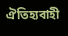ঐতিহ্যবাহী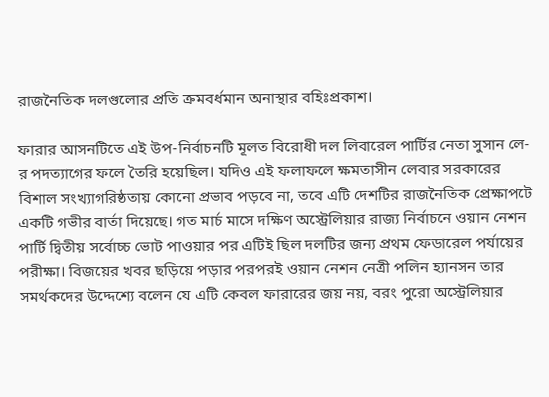রাজনৈতিক দলগুলোর প্রতি ক্রমবর্ধমান অনাস্থার বহিঃপ্রকাশ।

ফারার আসনটিতে এই উপ-নির্বাচনটি মূলত বিরোধী দল লিবারেল পার্টির নেতা সুসান লে-র পদত্যাগের ফলে তৈরি হয়েছিল। যদিও এই ফলাফলে ক্ষমতাসীন লেবার সরকারের বিশাল সংখ্যাগরিষ্ঠতায় কোনো প্রভাব পড়বে না, তবে এটি দেশটির রাজনৈতিক প্রেক্ষাপটে একটি গভীর বার্তা দিয়েছে। গত মার্চ মাসে দক্ষিণ অস্ট্রেলিয়ার রাজ্য নির্বাচনে ওয়ান নেশন পার্টি দ্বিতীয় সর্বোচ্চ ভোট পাওয়ার পর এটিই ছিল দলটির জন্য প্রথম ফেডারেল পর্যায়ের পরীক্ষা। বিজয়ের খবর ছড়িয়ে পড়ার পরপরই ওয়ান নেশন নেত্রী পলিন হ্যানসন তার সমর্থকদের উদ্দেশ্যে বলেন যে এটি কেবল ফারারের জয় নয়, বরং পুরো অস্ট্রেলিয়ার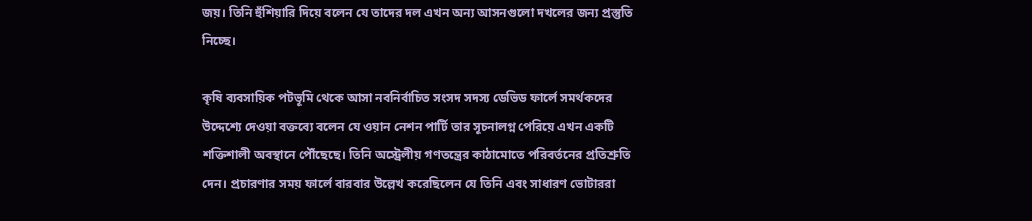জয়। তিনি হুঁশিয়ারি দিয়ে বলেন যে তাদের দল এখন অন্য আসনগুলো দখলের জন্য প্রস্তুতি নিচ্ছে।

কৃষি ব্যবসায়িক পটভূমি থেকে আসা নবনির্বাচিত সংসদ সদস্য ডেভিড ফার্লে সমর্থকদের উদ্দেশ্যে দেওয়া বক্তব্যে বলেন যে ওয়ান নেশন পার্টি তার সূচনালগ্ন পেরিয়ে এখন একটি শক্তিশালী অবস্থানে পৌঁছেছে। তিনি অস্ট্রেলীয় গণতন্ত্রের কাঠামোতে পরিবর্তনের প্রতিশ্রুতি দেন। প্রচারণার সময় ফার্লে বারবার উল্লেখ করেছিলেন যে তিনি এবং সাধারণ ভোটাররা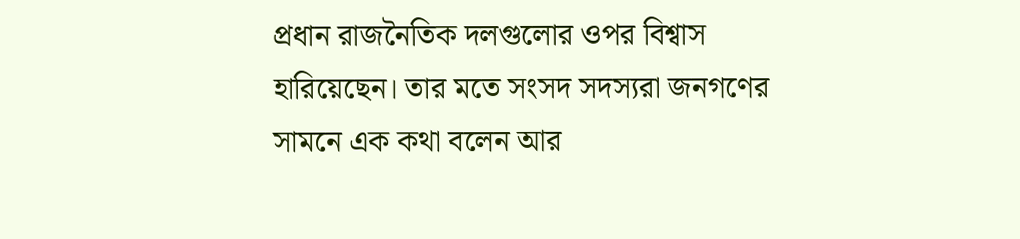প্রধান রাজনৈতিক দলগুলোর ওপর বিশ্বাস হারিয়েছেন। তার মতে সংসদ সদস্যরা জনগণের সামনে এক কথা বলেন আর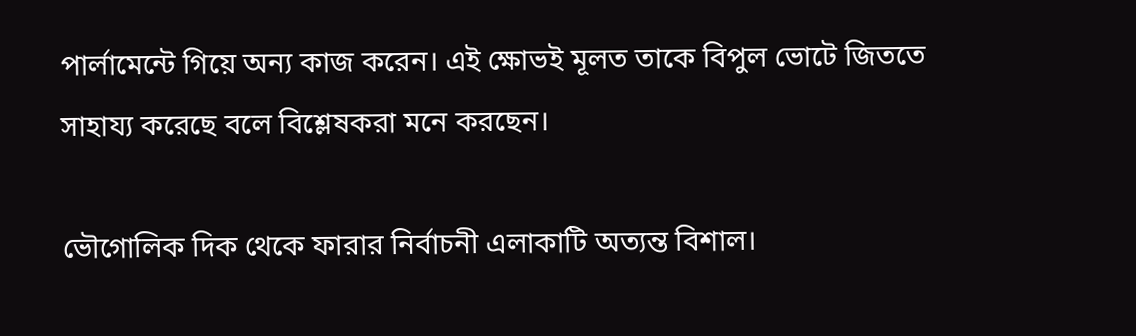পার্লামেন্টে গিয়ে অন্য কাজ করেন। এই ক্ষোভই মূলত তাকে বিপুল ভোটে জিততে সাহায্য করেছে বলে বিশ্লেষকরা মনে করছেন।

ভৌগোলিক দিক থেকে ফারার নির্বাচনী এলাকাটি অত্যন্ত বিশাল।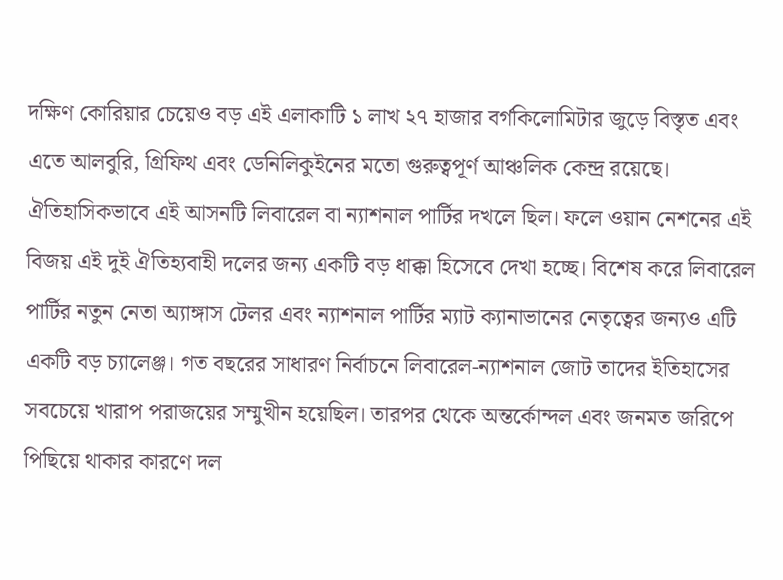দক্ষিণ কোরিয়ার চেয়েও বড় এই এলাকাটি ১ লাখ ২৭ হাজার বর্গকিলোমিটার জুড়ে বিস্তৃত এবং এতে আলবুরি, গ্রিফিথ এবং ডেনিলিকুইনের মতো গুরুত্বপূর্ণ আঞ্চলিক কেন্দ্র রয়েছে। ঐতিহাসিকভাবে এই আসনটি লিবারেল বা ন্যাশনাল পার্টির দখলে ছিল। ফলে ওয়ান নেশনের এই বিজয় এই দুই ঐতিহ্যবাহী দলের জন্য একটি বড় ধাক্কা হিসেবে দেখা হচ্ছে। বিশেষ করে লিবারেল পার্টির নতুন নেতা অ্যাঙ্গাস টেলর এবং ন্যাশনাল পার্টির ম্যাট ক্যানাভানের নেতৃত্বের জন্যও এটি একটি বড় চ্যালেঞ্জ। গত বছরের সাধারণ নির্বাচনে লিবারেল-ন্যাশনাল জোট তাদের ইতিহাসের সবচেয়ে খারাপ পরাজয়ের সম্মুখীন হয়েছিল। তারপর থেকে অন্তর্কোন্দল এবং জনমত জরিপে পিছিয়ে থাকার কারণে দল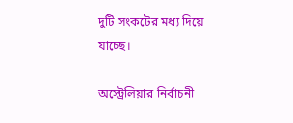দুটি সংকটের মধ্য দিয়ে যাচ্ছে।

অস্ট্রেলিয়ার নির্বাচনী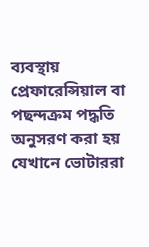ব্যবস্থায় প্রেফারেন্সিয়াল বা পছন্দক্রম পদ্ধতি অনুসরণ করা হয় যেখানে ভোটাররা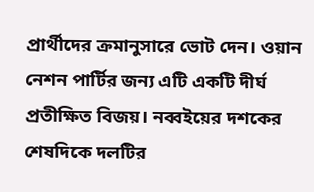প্রার্থীদের ক্রমানুসারে ভোট দেন। ওয়ান নেশন পার্টির জন্য এটি একটি দীর্ঘ প্রতীক্ষিত বিজয়। নব্বইয়ের দশকের শেষদিকে দলটির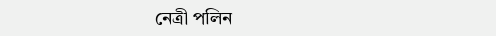নেত্রী পলিন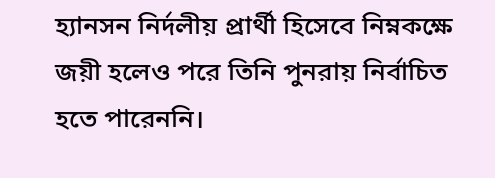হ্যানসন নির্দলীয় প্রার্থী হিসেবে নিম্নকক্ষে জয়ী হলেও পরে তিনি পুনরায় নির্বাচিত হতে পারেননি।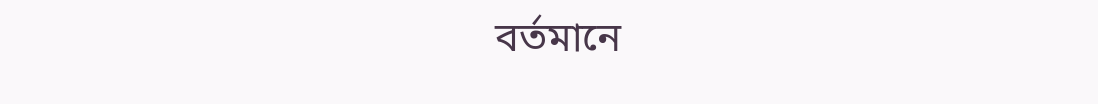বর্তমানে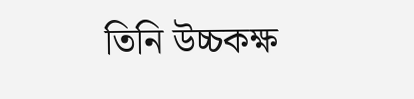তিনি উচ্চকক্ষ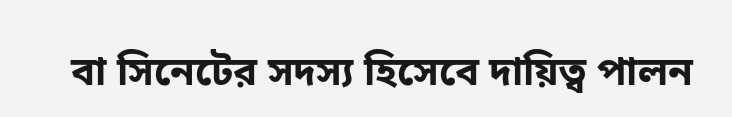বা সিনেটের সদস্য হিসেবে দায়িত্ব পালন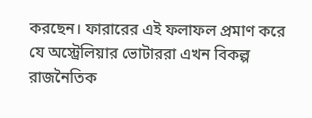করছেন। ফারারের এই ফলাফল প্রমাণ করে যে অস্ট্রেলিয়ার ভোটাররা এখন বিকল্প রাজনৈতিক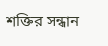শক্তির সন্ধান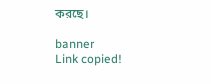করছে।

banner
Link copied!